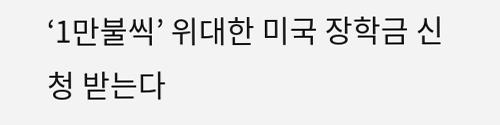‘1만불씩’ 위대한 미국 장학금 신청 받는다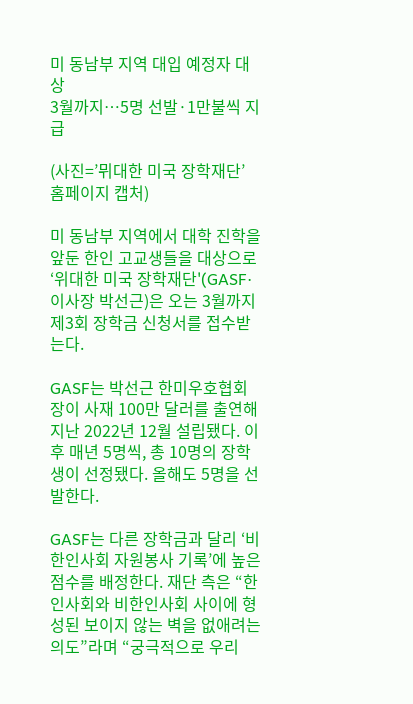미 동남부 지역 대입 예정자 대상
3월까지…5명 선발·1만불씩 지급

(사진=’뮈대한 미국 장학재단’ 홈페이지 캡처)

미 동남부 지역에서 대학 진학을 앞둔 한인 고교생들을 대상으로 ‘위대한 미국 장학재단'(GASF·이사장 박선근)은 오는 3월까지 제3회 장학금 신청서를 접수받는다.

GASF는 박선근 한미우호협회장이 사재 100만 달러를 출연해 지난 2022년 12월 설립됐다. 이후 매년 5명씩, 총 10명의 장학생이 선정됐다. 올해도 5명을 선발한다.

GASF는 다른 장학금과 달리 ‘비한인사회 자원봉사 기록’에 높은 점수를 배정한다. 재단 측은 “한인사회와 비한인사회 사이에 형성된 보이지 않는 벽을 없애려는 의도”라며 “궁극적으로 우리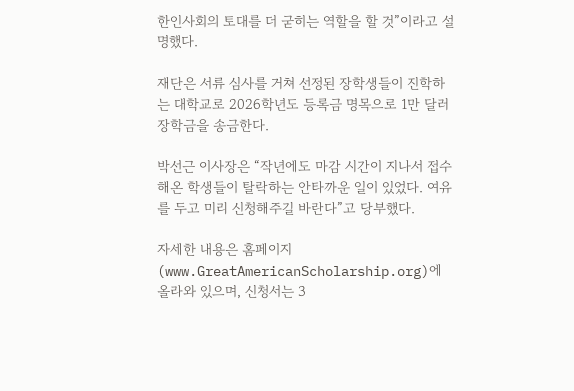한인사회의 토대를 더 굳히는 역할을 할 것”이라고 설명했다.

재단은 서류 심사를 거쳐 선정된 장학생들이 진학하는 대학교로 2026학년도 등록금 명목으로 1만 달러 장학금을 송금한다.

박선근 이사장은 “작년에도 마감 시간이 지나서 접수해온 학생들이 탈락하는 안타까운 일이 있었다. 여유를 두고 미리 신청해주길 바란다”고 당부했다.

자세한 내용은 홈페이지(www.GreatAmericanScholarship.org)에 올라와 있으며, 신청서는 3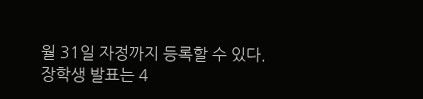월 31일 자정까지 등록할 수 있다. 장학생 발표는 4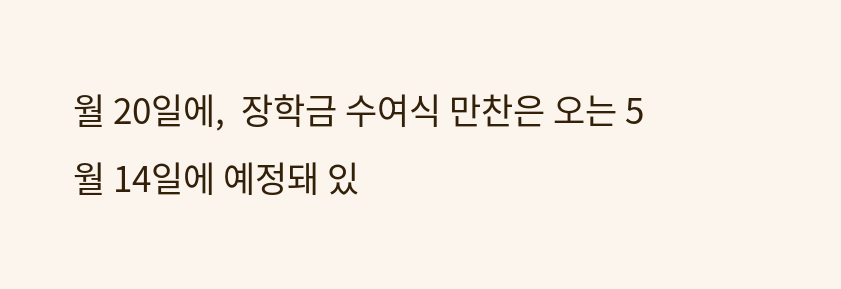월 20일에,  장학금 수여식 만찬은 오는 5월 14일에 예정돼 있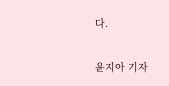다.

윤지아 기자